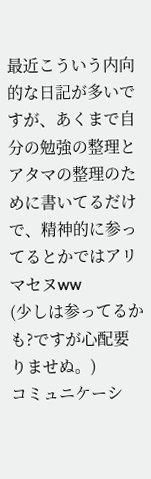最近こういう内向的な日記が多いですが、あくまで自分の勉強の整理とアタマの整理のために書いてるだけで、精神的に参ってるとかではアリマセヌww
(少しは参ってるかも?ですが心配要りませぬ。)
コミュニケーシ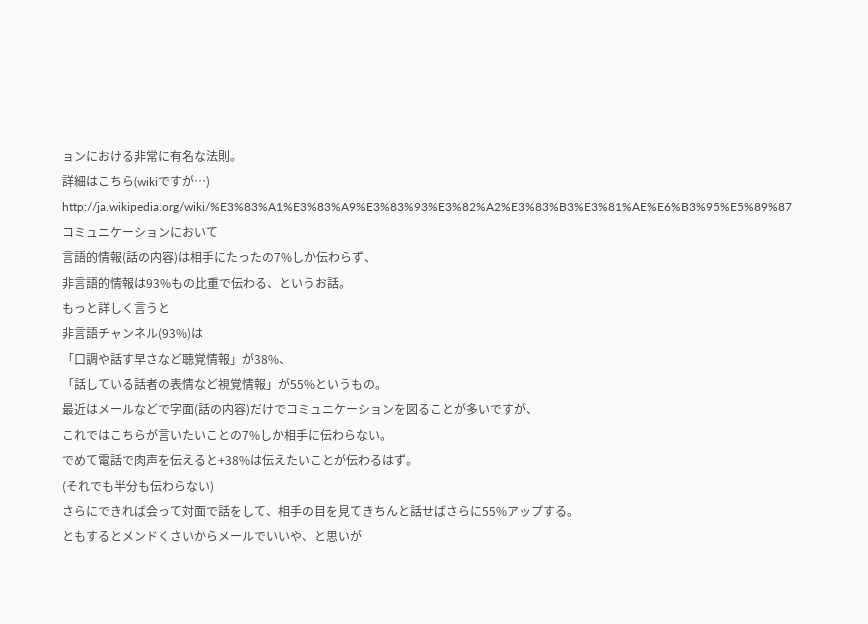ョンにおける非常に有名な法則。
詳細はこちら(wikiですが…)
http://ja.wikipedia.org/wiki/%E3%83%A1%E3%83%A9%E3%83%93%E3%82%A2%E3%83%B3%E3%81%AE%E6%B3%95%E5%89%87
コミュニケーションにおいて
言語的情報(話の内容)は相手にたったの7%しか伝わらず、
非言語的情報は93%もの比重で伝わる、というお話。
もっと詳しく言うと
非言語チャンネル(93%)は
「口調や話す早さなど聴覚情報」が38%、
「話している話者の表情など視覚情報」が55%というもの。
最近はメールなどで字面(話の内容)だけでコミュニケーションを図ることが多いですが、
これではこちらが言いたいことの7%しか相手に伝わらない。
でめて電話で肉声を伝えると+38%は伝えたいことが伝わるはず。
(それでも半分も伝わらない)
さらにできれば会って対面で話をして、相手の目を見てきちんと話せばさらに55%アップする。
ともするとメンドくさいからメールでいいや、と思いが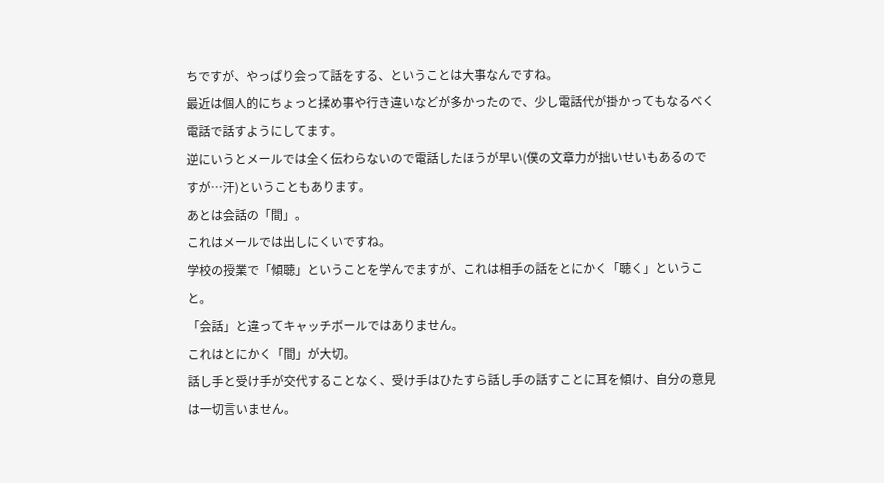ちですが、やっぱり会って話をする、ということは大事なんですね。
最近は個人的にちょっと揉め事や行き違いなどが多かったので、少し電話代が掛かってもなるべく電話で話すようにしてます。
逆にいうとメールでは全く伝わらないので電話したほうが早い(僕の文章力が拙いせいもあるのですが…汗)ということもあります。
あとは会話の「間」。
これはメールでは出しにくいですね。
学校の授業で「傾聴」ということを学んでますが、これは相手の話をとにかく「聴く」ということ。
「会話」と違ってキャッチボールではありません。
これはとにかく「間」が大切。
話し手と受け手が交代することなく、受け手はひたすら話し手の話すことに耳を傾け、自分の意見は一切言いません。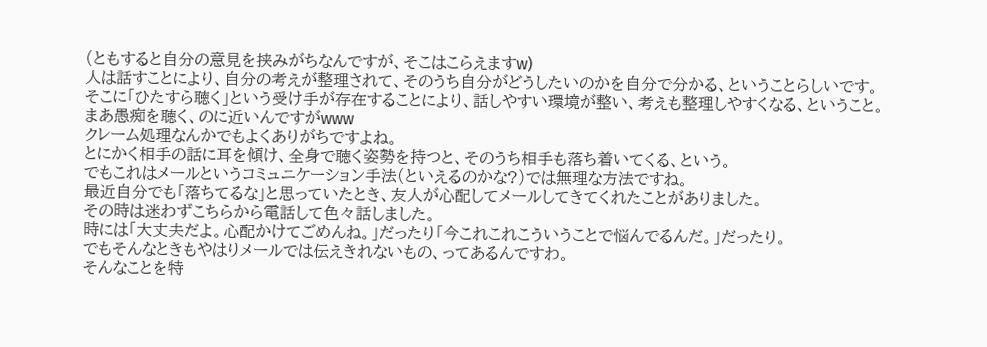(ともすると自分の意見を挟みがちなんですが、そこはこらえますw)
人は話すことにより、自分の考えが整理されて、そのうち自分がどうしたいのかを自分で分かる、ということらしいです。
そこに「ひたすら聴く」という受け手が存在することにより、話しやすい環境が整い、考えも整理しやすくなる、ということ。
まあ愚痴を聴く、のに近いんですがwww
クレーム処理なんかでもよくありがちですよね。
とにかく相手の話に耳を傾け、全身で聴く姿勢を持つと、そのうち相手も落ち着いてくる、という。
でもこれはメールというコミュニケーション手法(といえるのかな?)では無理な方法ですね。
最近自分でも「落ちてるな」と思っていたとき、友人が心配してメールしてきてくれたことがありました。
その時は迷わずこちらから電話して色々話しました。
時には「大丈夫だよ。心配かけてごめんね。」だったり「今これこれこういうことで悩んでるんだ。」だったり。
でもそんなときもやはりメールでは伝えきれないもの、ってあるんですわ。
そんなことを特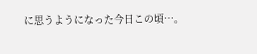に思うようになった今日この頃…。